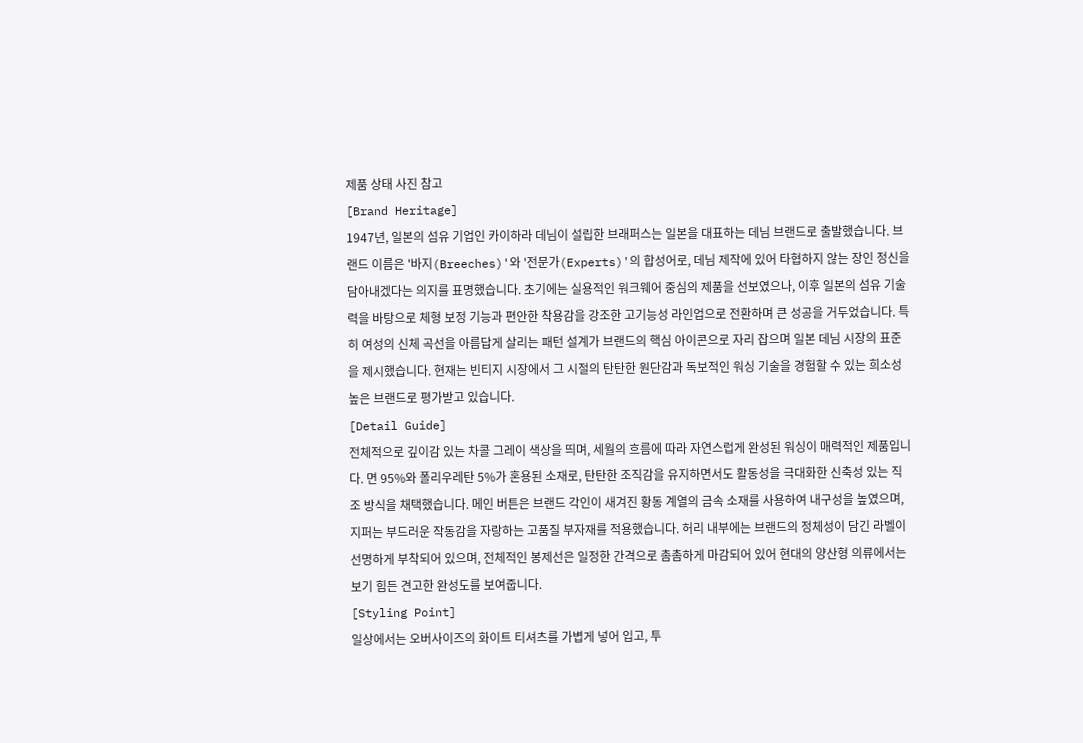제품 상태 사진 참고
[Brand Heritage]
1947년, 일본의 섬유 기업인 카이하라 데님이 설립한 브래퍼스는 일본을 대표하는 데님 브랜드로 출발했습니다. 브랜드 이름은 '바지(Breeches)'와 '전문가(Experts)'의 합성어로, 데님 제작에 있어 타협하지 않는 장인 정신을 담아내겠다는 의지를 표명했습니다. 초기에는 실용적인 워크웨어 중심의 제품을 선보였으나, 이후 일본의 섬유 기술력을 바탕으로 체형 보정 기능과 편안한 착용감을 강조한 고기능성 라인업으로 전환하며 큰 성공을 거두었습니다. 특히 여성의 신체 곡선을 아름답게 살리는 패턴 설계가 브랜드의 핵심 아이콘으로 자리 잡으며 일본 데님 시장의 표준을 제시했습니다. 현재는 빈티지 시장에서 그 시절의 탄탄한 원단감과 독보적인 워싱 기술을 경험할 수 있는 희소성 높은 브랜드로 평가받고 있습니다.
[Detail Guide]
전체적으로 깊이감 있는 차콜 그레이 색상을 띄며, 세월의 흐름에 따라 자연스럽게 완성된 워싱이 매력적인 제품입니다. 면 95%와 폴리우레탄 5%가 혼용된 소재로, 탄탄한 조직감을 유지하면서도 활동성을 극대화한 신축성 있는 직조 방식을 채택했습니다. 메인 버튼은 브랜드 각인이 새겨진 황동 계열의 금속 소재를 사용하여 내구성을 높였으며, 지퍼는 부드러운 작동감을 자랑하는 고품질 부자재를 적용했습니다. 허리 내부에는 브랜드의 정체성이 담긴 라벨이 선명하게 부착되어 있으며, 전체적인 봉제선은 일정한 간격으로 촘촘하게 마감되어 있어 현대의 양산형 의류에서는 보기 힘든 견고한 완성도를 보여줍니다.
[Styling Point]
일상에서는 오버사이즈의 화이트 티셔츠를 가볍게 넣어 입고, 투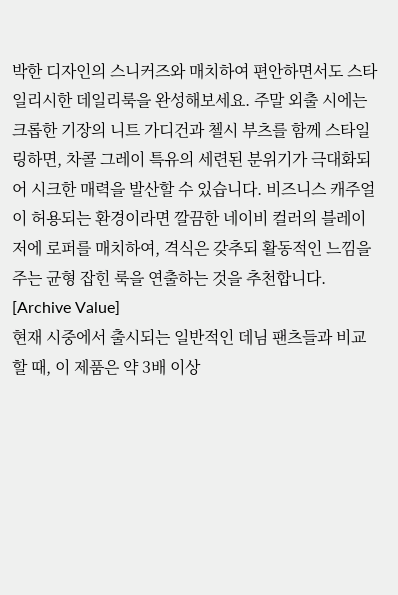박한 디자인의 스니커즈와 매치하여 편안하면서도 스타일리시한 데일리룩을 완성해보세요. 주말 외출 시에는 크롭한 기장의 니트 가디건과 첼시 부츠를 함께 스타일링하면, 차콜 그레이 특유의 세련된 분위기가 극대화되어 시크한 매력을 발산할 수 있습니다. 비즈니스 캐주얼이 허용되는 환경이라면 깔끔한 네이비 컬러의 블레이저에 로퍼를 매치하여, 격식은 갖추되 활동적인 느낌을 주는 균형 잡힌 룩을 연출하는 것을 추천합니다.
[Archive Value]
현재 시중에서 출시되는 일반적인 데님 팬츠들과 비교할 때, 이 제품은 약 3배 이상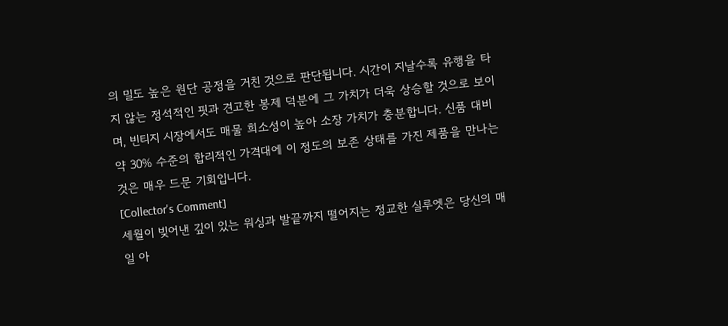의 밀도 높은 원단 공정을 거친 것으로 판단됩니다. 시간이 지날수록 유행을 타지 않는 정석적인 핏과 견고한 봉제 덕분에 그 가치가 더욱 상승할 것으로 보이며, 빈티지 시장에서도 매물 희소성이 높아 소장 가치가 충분합니다. 신품 대비 약 30% 수준의 합리적인 가격대에 이 정도의 보존 상태를 가진 제품을 만나는 것은 매우 드문 기회입니다.
[Collector's Comment]
세월이 빚어낸 깊이 있는 워싱과 발끝까지 떨어지는 정교한 실루엣은 당신의 매일 아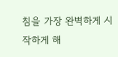침을 가장 완벽하게 시작하게 해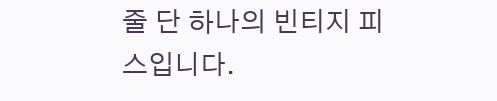줄 단 하나의 빈티지 피스입니다.